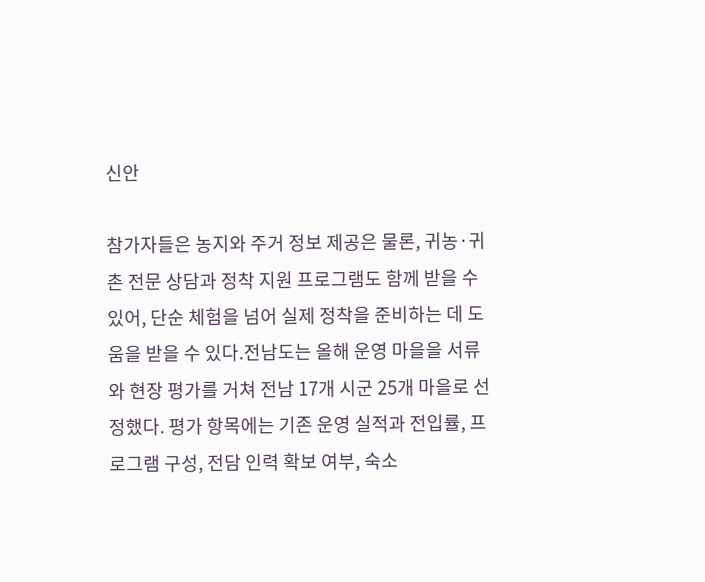신안

참가자들은 농지와 주거 정보 제공은 물론, 귀농·귀촌 전문 상담과 정착 지원 프로그램도 함께 받을 수 있어, 단순 체험을 넘어 실제 정착을 준비하는 데 도움을 받을 수 있다.전남도는 올해 운영 마을을 서류와 현장 평가를 거쳐 전남 17개 시군 25개 마을로 선정했다. 평가 항목에는 기존 운영 실적과 전입률, 프로그램 구성, 전담 인력 확보 여부, 숙소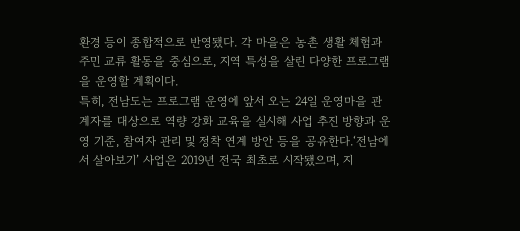환경 등이 종합적으로 반영됐다. 각 마을은 농촌 생활 체험과 주민 교류 활동을 중심으로, 지역 특성을 살린 다양한 프로그램을 운영할 계획이다.
특히, 전남도는 프로그램 운영에 앞서 오는 24일 운영마을 관계자를 대상으로 역량 강화 교육을 실시해 사업 추진 방향과 운영 기준, 참여자 관리 및 정착 연계 방안 등을 공유한다.‘전남에서 살아보기’ 사업은 2019년 전국 최초로 시작됐으며, 지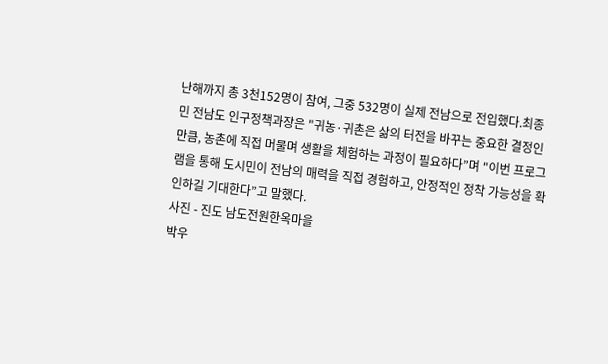난해까지 총 3천152명이 참여, 그중 532명이 실제 전남으로 전입했다.최종민 전남도 인구정책과장은 "귀농·귀촌은 삶의 터전을 바꾸는 중요한 결정인 만큼, 농촌에 직접 머물며 생활을 체험하는 과정이 필요하다”며 "이번 프로그램을 통해 도시민이 전남의 매력을 직접 경험하고, 안정적인 정착 가능성을 확인하길 기대한다”고 말했다.
사진 - 진도 남도전원한옥마을
박우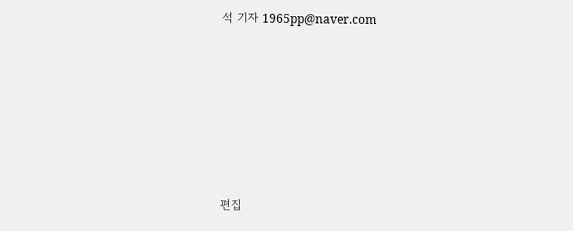석 기자 1965pp@naver.com






편집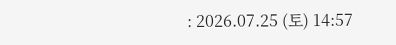: 2026.07.25 (토) 14:57